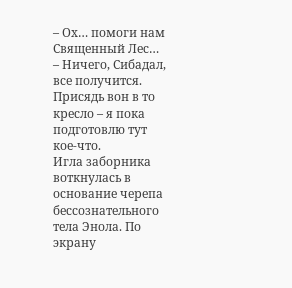– Ох… помоги нам Священный Лес…
– Ничего, Сибадал, все получится. Присядь вон в то кресло – я пока подготовлю тут кое-что.
Игла заборника воткнулась в основание черепа бессознательного тела Энола. По экрану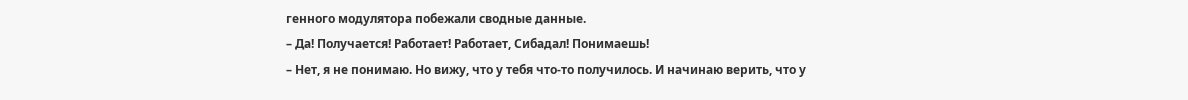генного модулятора побежали сводные данные.
– Да! Получается! Работает! Работает, Сибадал! Понимаешь!
– Нет, я не понимаю. Но вижу, что у тебя что-то получилось. И начинаю верить, что у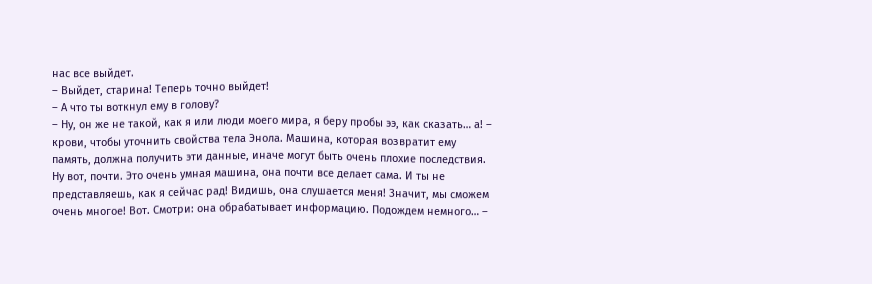нас все выйдет.
– Выйдет, старина! Теперь точно выйдет!
– А что ты воткнул ему в голову?
– Ну, он же не такой, как я или люди моего мира, я беру пробы ээ, как сказать… а! – крови, чтобы уточнить свойства тела Энола. Машина, которая возвратит ему память, должна получить эти данные, иначе могут быть очень плохие последствия. Ну вот, почти. Это очень умная машина, она почти все делает сама. И ты не представляешь, как я сейчас рад! Видишь, она слушается меня! Значит, мы сможем очень многое! Вот. Смотри: она обрабатывает информацию. Подождем немного… –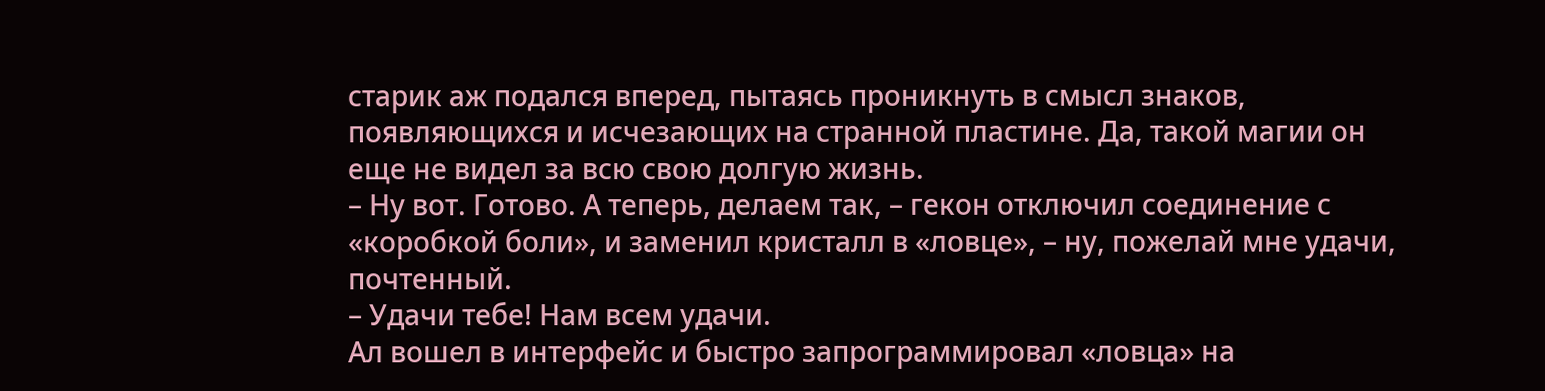старик аж подался вперед, пытаясь проникнуть в смысл знаков, появляющихся и исчезающих на странной пластине. Да, такой магии он еще не видел за всю свою долгую жизнь.
– Ну вот. Готово. А теперь, делаем так, – гекон отключил соединение с «коробкой боли», и заменил кристалл в «ловце», – ну, пожелай мне удачи, почтенный.
– Удачи тебе! Нам всем удачи.
Ал вошел в интерфейс и быстро запрограммировал «ловца» на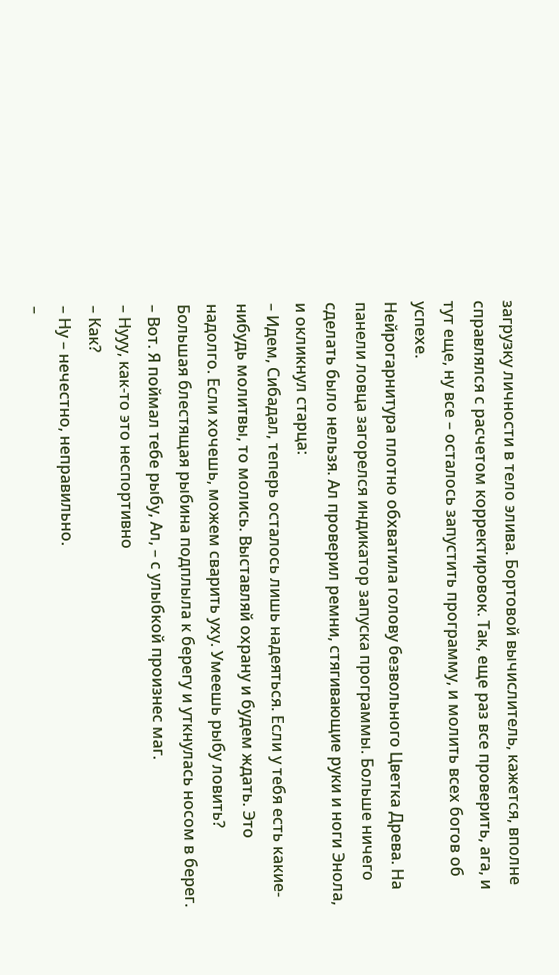загрузку личности в тело элива. Бортовой вычислитель, кажется, вполне справлялся с расчетом корректировок. Так, еще раз все проверить, ага, и тут еще, ну все – осталось запустить программу, и молить всех богов об успехе.
Нейрогарнитура плотно обхватила голову безвольного Цветка Древа. На панели ловца загорелся индикатор запуска программы. Больше ничего сделать было нельзя. Ал проверил ремни, стягивающие руки и ноги Энола, и окликнул старца:
– Идем, Сибадал, теперь осталось лишь надеяться. Если у тебя есть какие-нибудь молитвы, то молись. Выставляй охрану и будем ждать. Это надолго. Если хочешь, можем сварить уху. Умеешь рыбу ловить?
Большая блестящая рыбина подплыла к берегу и уткнулась носом в берег.
– Вот. Я поймал тебе рыбу, Ал, – с улыбкой произнес маг.
– Нууу, как-то это неспортивно
– Как?
– Ну – нечестно, неправильно.
–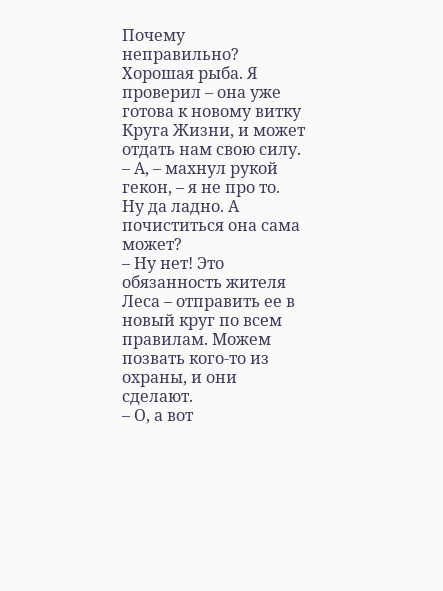Почему неправильно? Хорошая рыба. Я проверил – она уже готова к новому витку Круга Жизни, и может отдать нам свою силу.
– А, – махнул рукой гекон, – я не про то. Ну да ладно. А почиститься она сама может?
– Ну нет! Это обязанность жителя Леса – отправить ее в новый круг по всем правилам. Можем позвать кого-то из охраны, и они сделают.
– О, а вот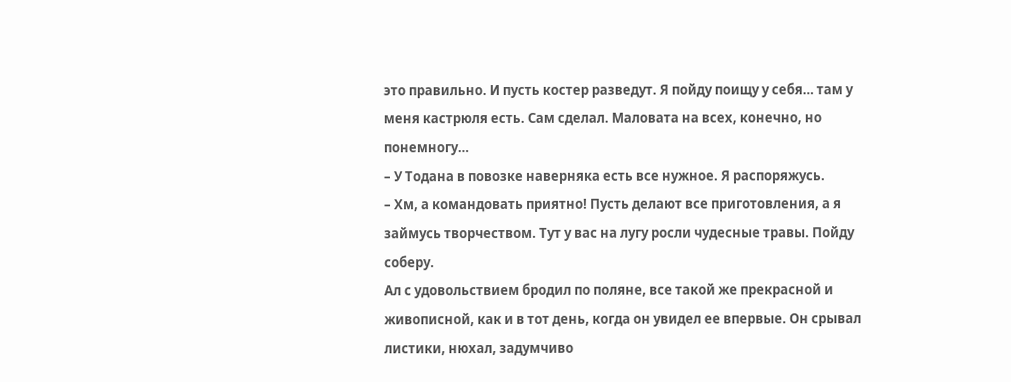это правильно. И пусть костер разведут. Я пойду поищу у себя… там у меня кастрюля есть. Сам сделал. Маловата на всех, конечно, но понемногу…
– У Тодана в повозке наверняка есть все нужное. Я распоряжусь.
– Хм, а командовать приятно! Пусть делают все приготовления, а я займусь творчеством. Тут у вас на лугу росли чудесные травы. Пойду соберу.
Ал с удовольствием бродил по поляне, все такой же прекрасной и живописной, как и в тот день, когда он увидел ее впервые. Он срывал листики, нюхал, задумчиво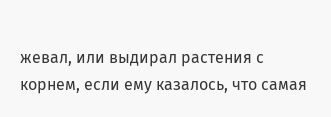жевал, или выдирал растения с корнем, если ему казалось, что самая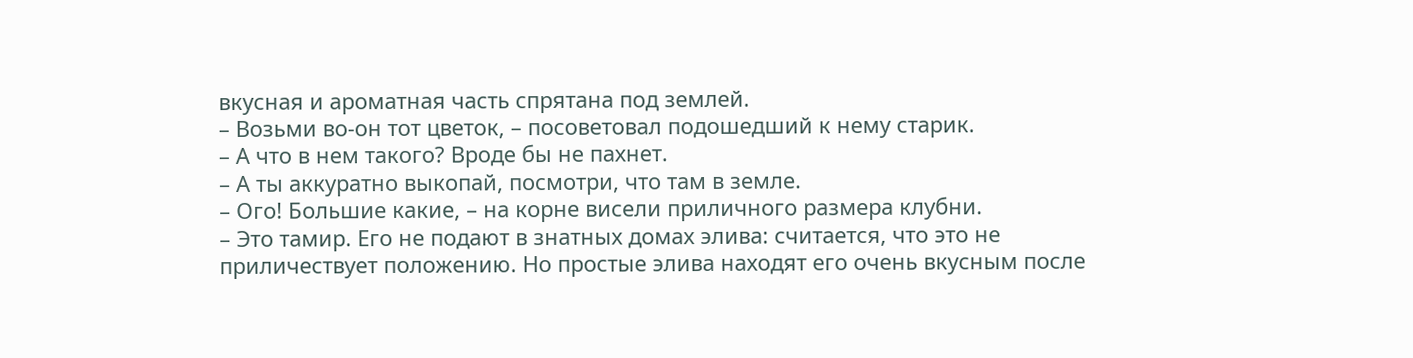вкусная и ароматная часть спрятана под землей.
– Возьми во-он тот цветок, – посоветовал подошедший к нему старик.
– А что в нем такого? Вроде бы не пахнет.
– А ты аккуратно выкопай, посмотри, что там в земле.
– Ого! Большие какие, – на корне висели приличного размера клубни.
– Это тамир. Его не подают в знатных домах элива: считается, что это не приличествует положению. Но простые элива находят его очень вкусным после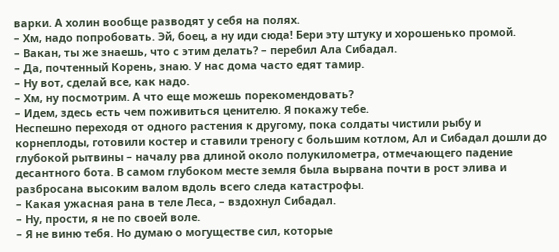варки. А холин вообще разводят у себя на полях.
– Хм, надо попробовать. Эй, боец, а ну иди сюда! Бери эту штуку и хорошенько промой.
– Вакан, ты же знаешь, что с этим делать? – перебил Ала Сибадал.
– Да, почтенный Корень, знаю. У нас дома часто едят тамир.
– Ну вот, сделай все, как надо.
– Хм, ну посмотрим. А что еще можешь порекомендовать?
– Идем, здесь есть чем поживиться ценителю. Я покажу тебе.
Неспешно переходя от одного растения к другому, пока солдаты чистили рыбу и корнеплоды, готовили костер и ставили треногу с большим котлом, Ал и Сибадал дошли до глубокой рытвины – началу рва длиной около полукилометра, отмечающего падение десантного бота. В самом глубоком месте земля была вырвана почти в рост элива и разбросана высоким валом вдоль всего следа катастрофы.
– Какая ужасная рана в теле Леса, – вздохнул Сибадал.
– Ну, прости, я не по своей воле.
– Я не виню тебя. Но думаю о могуществе сил, которые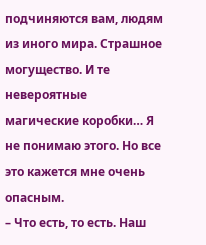подчиняются вам, людям из иного мира. Страшное могущество. И те невероятные магические коробки… Я не понимаю этого. Но все это кажется мне очень опасным.
– Что есть, то есть. Наш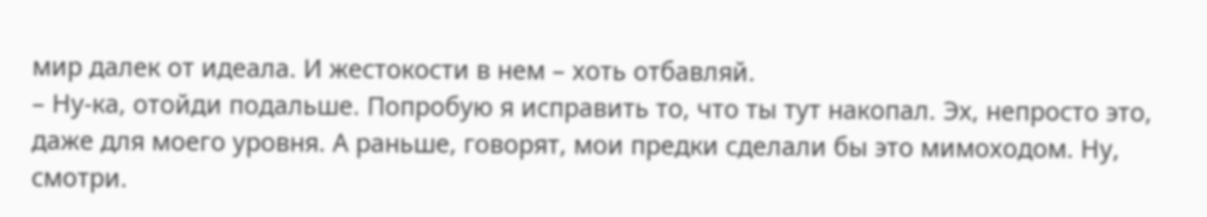мир далек от идеала. И жестокости в нем – хоть отбавляй.
– Ну-ка, отойди подальше. Попробую я исправить то, что ты тут накопал. Эх, непросто это, даже для моего уровня. А раньше, говорят, мои предки сделали бы это мимоходом. Ну, смотри.